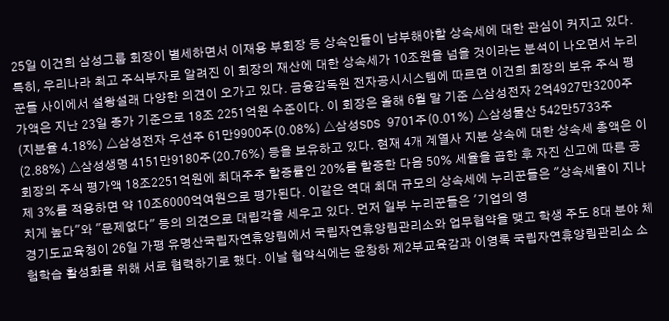25일 이건희 삼성그룹 회장이 별세하면서 이재용 부회장 등 상속인들이 납부해야할 상속세에 대한 관심이 커지고 있다. 특히, 우리나라 최고 주식부자로 알려진 이 회장의 재산에 대한 상속세가 10조원을 넘을 것이라는 분석이 나오면서 누리꾼들 사이에서 설왕설래 다양한 의견이 오가고 있다. 금융감독원 전자공시시스템에 따르면 이건희 회장의 보유 주식 평가액은 지난 23일 종가 기준으로 18조 2251억원 수준이다. 이 회장은 올해 6월 말 기준 △삼성전자 2억4927만3200주(지분율 4.18%) △삼성전자 우선주 61만9900주(0.08%) △삼성SDS 9701주(0.01%) △삼성물산 542만5733주(2.88%) △삼성생명 4151만9180주(20.76%) 등을 보유하고 있다. 현재 4개 계열사 지분 상속에 대한 상속세 총액은 이 회장의 주식 평가액 18조2251억원에 최대주주 할증률인 20%를 할증한 다음 50% 세율을 곱한 후 자진 신고에 따른 공제 3%를 적용하면 약 10조6000억여원으로 평가된다. 이같은 역대 최대 규모의 상속세에 누리꾼들은 "상속세율이 지나치게 높다"와 "문제없다" 등의 의견으로 대립각을 세우고 있다. 먼저 일부 누리꾼들은 '기업의 영
경기도교육청이 26일 가평 유명산국립자연휴양림에서 국립자연휴양림관리소와 업무협약을 맺고 학생 주도 8대 분야 체험학습 활성화를 위해 서로 협력하기로 했다. 이날 협약식에는 윤창하 제2부교육감과 이영록 국립자연휴양림관리소 소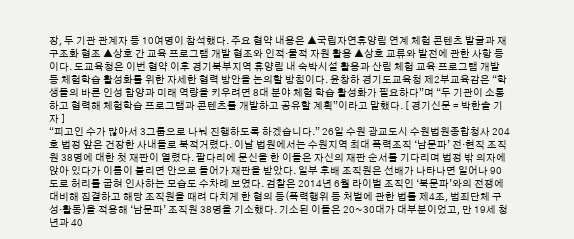장, 두 기관 관계자 등 10여명이 참석했다. 주요 협약 내용은 ▲국립자연휴양림 연계 체험 콘텐츠 발굴과 재구조화 협조 ▲상호 간 교육 프로그램 개발 협조와 인적·물적 자원 활용 ▲상호 교류와 발전에 관한 사항 등이다. 도교육청은 이번 협약 이후 경기북부지역 휴양림 내 숙박시설 활용과 산림 체험 교육 프로그램 개발 등 체험학습 활성화를 위한 자세한 협력 방안을 논의할 방침이다. 윤창하 경기도교육청 제2부교육감은 “학생들의 바른 인성 함양과 미래 역량을 키우려면 8대 분야 체험 학습 활성화가 필요하다”며 “두 기관이 소통하고 협력해 체험학습 프로그램과 콘텐츠를 개발하고 공유할 계획”이라고 말했다. [ 경기신문 = 박한솔 기자 ]
“피고인 수가 많아서 3그룹으로 나눠 진행하도록 하겠습니다.” 26일 수원 광교도시 수원법원종합청사 204호 법정 앞은 건장한 사내들로 북적거렸다. 이날 법원에서는 수원지역 최대 폭력조직 ‘남문파’ 전·현직 조직원 38명에 대한 첫 재판이 열렸다. 팔다리에 문신을 한 이들은 자신의 재판 순서를 기다리며 법정 밖 의자에 앉아 있다가 이름이 불리면 안으로 들어가 재판을 받았다. 일부 후배 조직원은 선배가 나타나면 일어나 90도로 허리를 굽혀 인사하는 모습도 수차례 보였다. 검찰은 2014년 6월 라이벌 조직인 ‘북문파’와의 전쟁에 대비해 집결하고 해당 조직원을 때려 다치게 한 혐의 등(폭력행위 등 처벌에 관한 법률 제4조, 범죄단체 구성·활동)을 적용해 ‘남문파’ 조직원 38명을 기소했다. 기소된 이들은 20~30대가 대부분이었고, 만 19세 청년과 40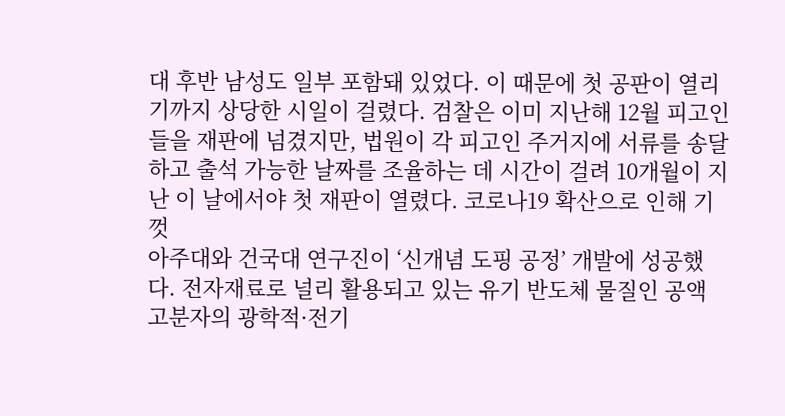대 후반 남성도 일부 포함돼 있었다. 이 때문에 첫 공판이 열리기까지 상당한 시일이 걸렸다. 검찰은 이미 지난해 12월 피고인들을 재판에 넘겼지만, 법원이 각 피고인 주거지에 서류를 송달하고 출석 가능한 날짜를 조율하는 데 시간이 걸려 10개월이 지난 이 날에서야 첫 재판이 열렸다. 코로나19 확산으로 인해 기껏
아주대와 건국대 연구진이 ‘신개념 도핑 공정’ 개발에 성공했다. 전자재료로 널리 활용되고 있는 유기 반도체 물질인 공액 고분자의 광학적·전기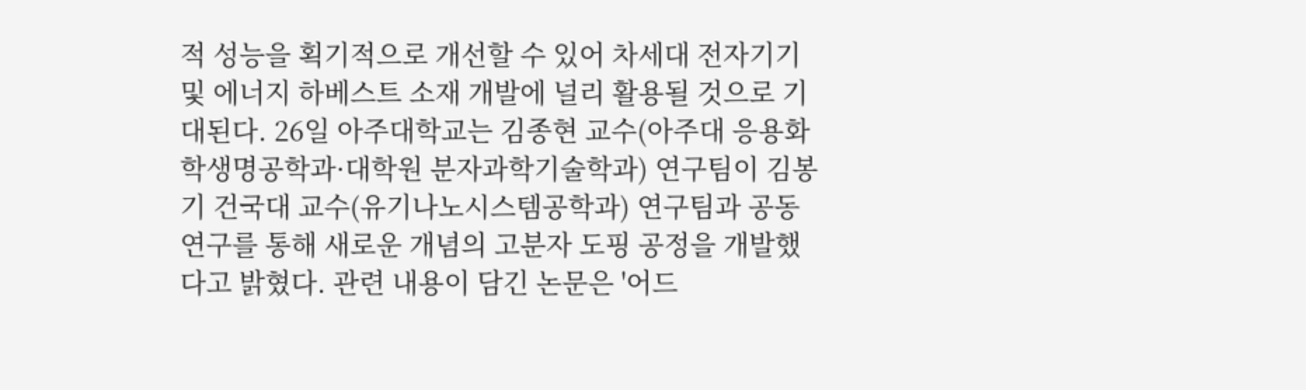적 성능을 획기적으로 개선할 수 있어 차세대 전자기기 및 에너지 하베스트 소재 개발에 널리 활용될 것으로 기대된다. 26일 아주대학교는 김종현 교수(아주대 응용화학생명공학과·대학원 분자과학기술학과) 연구팀이 김봉기 건국대 교수(유기나노시스템공학과) 연구팀과 공동연구를 통해 새로운 개념의 고분자 도핑 공정을 개발했다고 밝혔다. 관련 내용이 담긴 논문은 '어드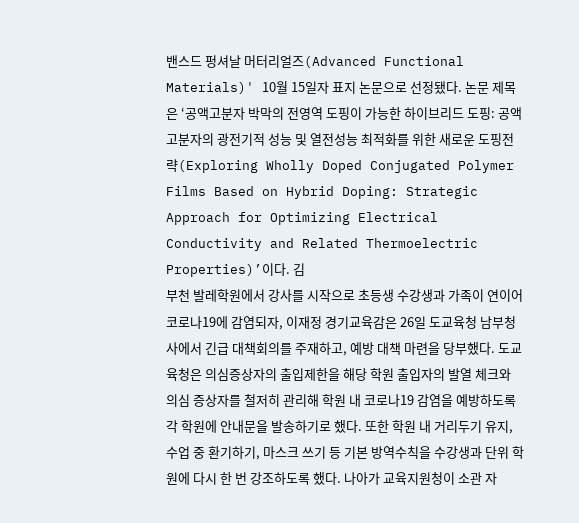밴스드 펑셔날 머터리얼즈(Advanced Functional Materials)' 10월 15일자 표지 논문으로 선정됐다. 논문 제목은 ‘공액고분자 박막의 전영역 도핑이 가능한 하이브리드 도핑: 공액고분자의 광전기적 성능 및 열전성능 최적화를 위한 새로운 도핑전략(Exploring Wholly Doped Conjugated Polymer Films Based on Hybrid Doping: Strategic Approach for Optimizing Electrical Conductivity and Related Thermoelectric Properties)’이다. 김
부천 발레학원에서 강사를 시작으로 초등생 수강생과 가족이 연이어 코로나19에 감염되자, 이재정 경기교육감은 26일 도교육청 남부청사에서 긴급 대책회의를 주재하고, 예방 대책 마련을 당부했다. 도교육청은 의심증상자의 출입제한을 해당 학원 출입자의 발열 체크와 의심 증상자를 철저히 관리해 학원 내 코로나19 감염을 예방하도록 각 학원에 안내문을 발송하기로 했다. 또한 학원 내 거리두기 유지, 수업 중 환기하기, 마스크 쓰기 등 기본 방역수칙을 수강생과 단위 학원에 다시 한 번 강조하도록 했다. 나아가 교육지원청이 소관 자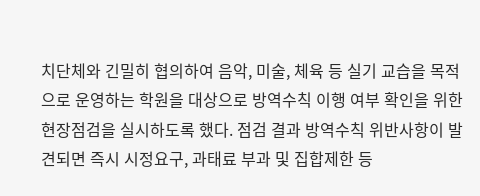치단체와 긴밀히 협의하여 음악, 미술, 체육 등 실기 교습을 목적으로 운영하는 학원을 대상으로 방역수칙 이행 여부 확인을 위한 현장점검을 실시하도록 했다. 점검 결과 방역수칙 위반사항이 발견되면 즉시 시정요구, 과태료 부과 및 집합제한 등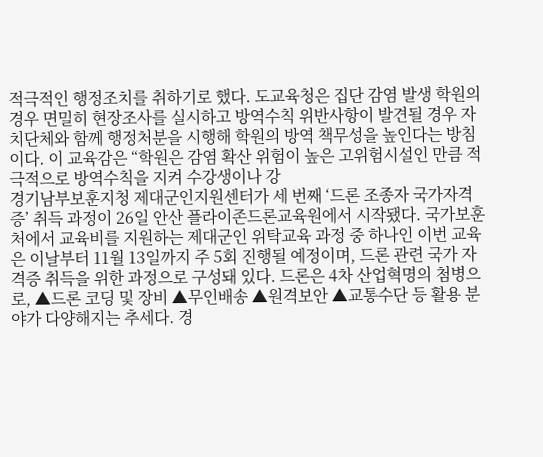적극적인 행정조치를 취하기로 했다. 도교육청은 집단 감염 발생 학원의 경우 면밀히 현장조사를 실시하고 방역수칙 위반사항이 발견될 경우 자치단체와 함께 행정처분을 시행해 학원의 방역 책무성을 높인다는 방침이다. 이 교육감은 “학원은 감염 확산 위험이 높은 고위험시설인 만큼 적극적으로 방역수칙을 지켜 수강생이나 강
경기남부보훈지청 제대군인지원센터가 세 번째 ‘드론 조종자 국가자격증’ 취득 과정이 26일 안산 플라이존드론교육원에서 시작됐다. 국가보훈처에서 교육비를 지원하는 제대군인 위탁교육 과정 중 하나인 이번 교육은 이날부터 11월 13일까지 주 5회 진행될 예정이며, 드론 관련 국가 자격증 취득을 위한 과정으로 구성돼 있다. 드론은 4차 산업혁명의 첨병으로, ▲드론 코딩 및 장비 ▲무인배송 ▲원격보안 ▲교통수단 등 활용 분야가 다양해지는 추세다. 경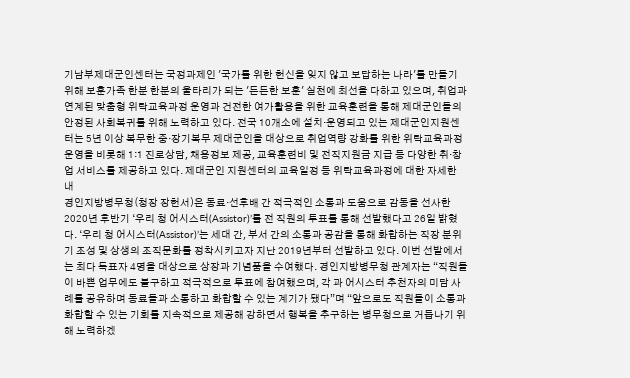기남부제대군인센터는 국정과제인 ′국가를 위한 헌신을 잊지 않고 보답하는 나라′를 만들기 위해 보훈가족 한분 한분의 울타리가 되는 ′든든한 보훈′ 실천에 최선을 다하고 있으며, 취업과 연계된 맞춤형 위탁교육과정 운영과 건전한 여가활용을 위한 교육훈련을 통해 제대군인들의 안정된 사회복귀를 위해 노력하고 있다. 전국 10개소에 설치·운영되고 있는 제대군인지원센터는 5년 이상 복무한 중·장기복무 제대군인을 대상으로 취업역량 강화를 위한 위탁교육과정 운영을 비롯해 1:1 진로상담, 채용정보 제공, 교육훈련비 및 전직지원금 지급 등 다양한 취·창업 서비스를 제공하고 있다. 제대군인 지원센터의 교육일정 등 위탁교육과정에 대한 자세한 내
경인지방병무청(청장 장헌서)은 동료·선후배 간 적극적인 소통과 도움으로 감동을 선사한 2020년 후반기 ‘우리 청 어시스터(Assistor)’를 전 직원의 투표를 통해 선발했다고 26일 밝혔다. ‘우리 청 어시스터(Assistor)’는 세대 간, 부서 간의 소통과 공감을 통해 화합하는 직장 분위기 조성 및 상생의 조직문화를 정착시키고자 지난 2019년부터 선발하고 있다. 이번 선발에서는 최다 득표자 4명을 대상으로 상장과 기념품을 수여했다. 경인지방병무청 관계자는 “직원들이 바쁜 업무에도 불구하고 적극적으로 투표에 참여했으며, 각 과 어시스터 추천자의 미담 사례를 공유하며 동료들과 소통하고 화합할 수 있는 계기가 됐다”며 “앞으로도 직원들이 소통과 화합할 수 있는 기회를 지속적으로 제공해 강하면서 행복을 추구하는 병무청으로 거듭나기 위해 노력하겠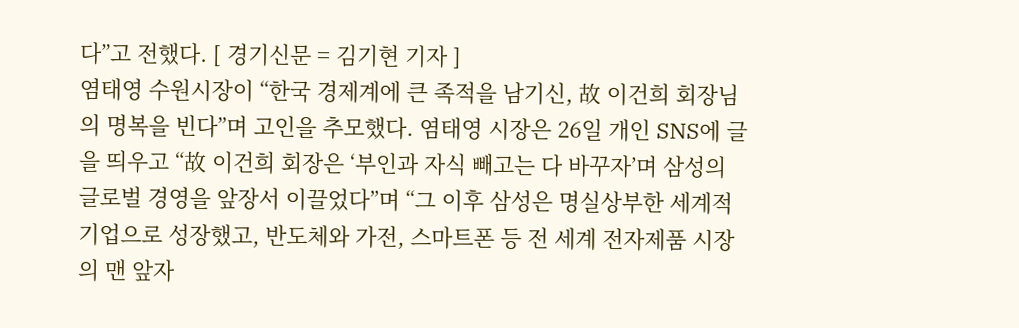다”고 전했다. [ 경기신문 = 김기현 기자 ]
염태영 수원시장이 “한국 경제계에 큰 족적을 남기신, 故 이건희 회장님의 명복을 빈다”며 고인을 추모했다. 염태영 시장은 26일 개인 SNS에 글을 띄우고 “故 이건희 회장은 ‘부인과 자식 빼고는 다 바꾸자’며 삼성의 글로벌 경영을 앞장서 이끌었다”며 “그 이후 삼성은 명실상부한 세계적 기업으로 성장했고, 반도체와 가전, 스마트폰 등 전 세계 전자제품 시장의 맨 앞자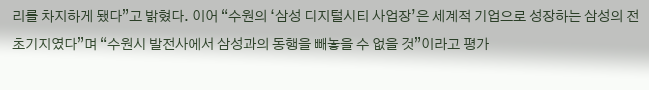리를 차지하게 됐다”고 밝혔다. 이어 “수원의 ‘삼성 디지털시티 사업장’은 세계적 기업으로 성장하는 삼성의 전초기지였다”며 “수원시 발전사에서 삼성과의 동행을 빼놓을 수 없을 것”이라고 평가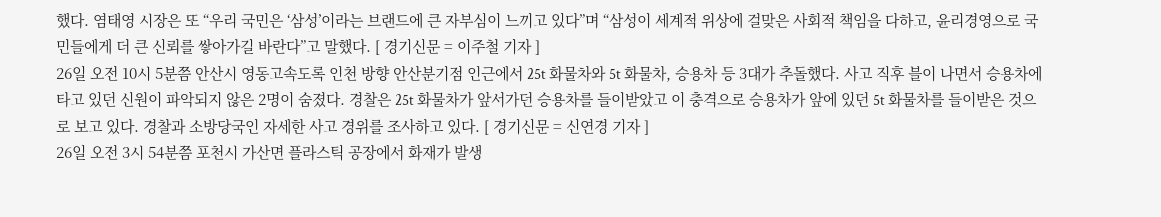했다. 염태영 시장은 또 “우리 국민은 ‘삼성’이라는 브랜드에 큰 자부심이 느끼고 있다”며 “삼성이 세계적 위상에 걸맞은 사회적 책임을 다하고, 윤리경영으로 국민들에게 더 큰 신뢰를 쌓아가길 바란다”고 말했다. [ 경기신문 = 이주철 기자 ]
26일 오전 10시 5분쯤 안산시 영동고속도록 인천 방향 안산분기점 인근에서 25t 화물차와 5t 화물차, 승용차 등 3대가 추돌했다. 사고 직후 블이 나면서 승용차에 타고 있던 신원이 파악되지 않은 2명이 숨졌다. 경찰은 25t 화물차가 앞서가던 승용차를 들이받았고 이 충격으로 승용차가 앞에 있던 5t 화물차를 들이받은 것으로 보고 있다. 경찰과 소방당국인 자세한 사고 경위를 조사하고 있다. [ 경기신문 = 신연경 기자 ]
26일 오전 3시 54분쯤 포천시 가산면 플라스틱 공장에서 화재가 발생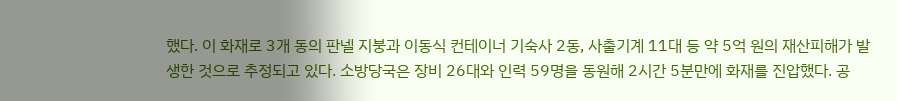했다. 이 화재로 3개 동의 판넬 지붕과 이동식 컨테이너 기숙사 2동, 사출기계 11대 등 약 5억 원의 재산피해가 발생한 것으로 추정되고 있다. 소방당국은 장비 26대와 인력 59명을 동원해 2시간 5분만에 화재를 진압했다. 공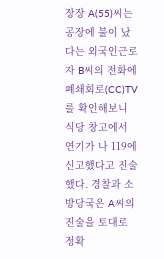장장 A(55)씨는 공장에 불이 났다는 외국인근로자 B씨의 전화에 폐쇄회로(CC)TV를 확인해보니 식당 창고에서 연기가 나 119에 신고했다고 진술했다. 경찰과 소방당국은 A씨의 진술을 토대로 정확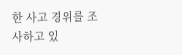한 사고 경위를 조사하고 있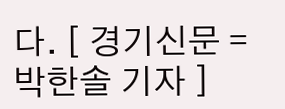다. [ 경기신문 = 박한솔 기자 ]